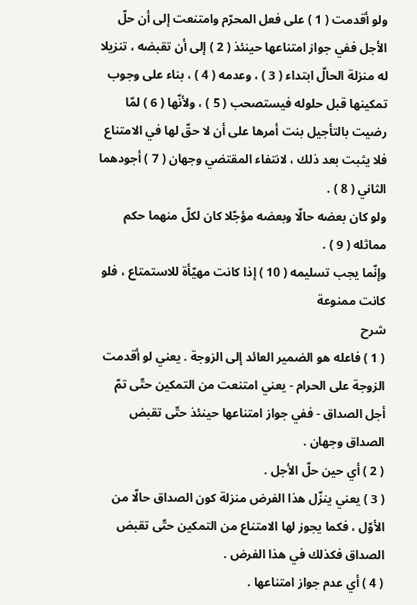ولو أقدمت ( 1 ) على فعل المحرّم وامتنعت إلى أن حلّ الأجل ففي جواز امتناعها حينئذ ( 2 ) إلى أن تقبضه ، تنزيلا له منزلة الحالّ ابتداء ( 3 ) ، وعدمه ( 4 ) ، بناء على وجوب تمكينها قبل حلوله فيستصحب ( 5 ) ، ولأنّها ( 6 ) لمّا رضيت بالتأجيل بنت أمرها على أن لا حقّ لها في الامتناع فلا يثبت بعد ذلك ، لانتفاء المقتضي وجهان ( 7 ) أجودهما الثاني ( 8 ) .
ولو كان بعضه حالّا وبعضه مؤجّلا كان لكلّ منهما حكم مماثله ( 9 ) .
وإنّما يجب تسليمه ( 10 ) إذا كانت مهيّأة للاستمتاع ، فلو كانت ممنوعة
شرح
( 1 ) فاعله هو الضمير العائد إلى الزوجة . يعني لو أقدمت الزوجة على الحرام - يعني امتنعت من التمكين حتّى تمّ أجل الصداق - ففي جواز امتناعها حينئذ حتّى تقبض الصداق وجهان .
( 2 ) أي حين حلّ الأجل .
( 3 ) يعني ينزّل هذا الفرض منزلة كون الصداق حالّا من الأوّل ، فكما يجوز لها الامتناع من التمكين حتّى تقبض الصداق فكذلك في هذا الفرض .
( 4 ) أي عدم جواز امتناعها .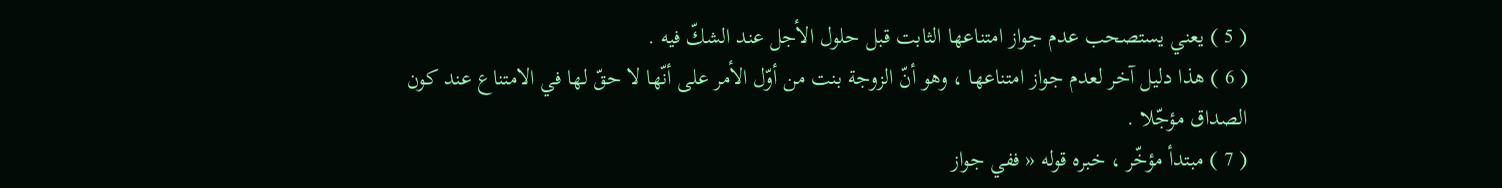( 5 ) يعني يستصحب عدم جواز امتناعها الثابت قبل حلول الأجل عند الشكّ فيه .
( 6 ) هذا دليل آخر لعدم جواز امتناعها ، وهو أنّ الزوجة بنت من أوّل الأمر على أنّها لا حقّ لها في الامتناع عند كون الصداق مؤجّلا .
( 7 ) مبتدأ مؤخّر ، خبره قوله « ففي جواز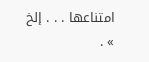امتناعها . . . إلخ » .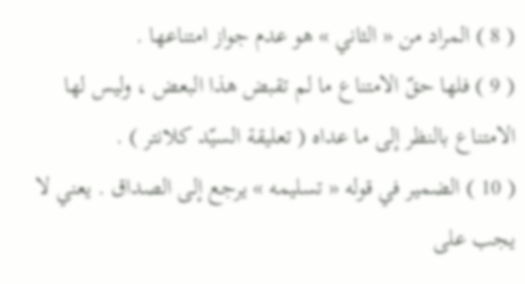( 8 ) المراد من « الثاني » هو عدم جواز امتناعها .
( 9 ) فلها حقّ الامتناع ما لم تقبض هذا البعض ، وليس لها الامتناع بالنظر إلى ما عداه ( تعليقة السيّد كلانتر ) .
( 10 ) الضمير في قوله « تسليمه » يرجع إلى الصداق . يعني لا يجب على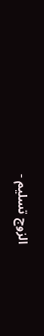الزوج تسليم -